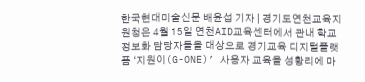한국현대미술신문 배윤섭 기자 | 경기도연천교육지원청은 4월 15일 연천AID교육센터에서 관내 학교 정보화 담당자들을 대상으로 경기교육 디지털플랫폼 ‘지원이(G-ONE)’ 사용자 교육을 성황리에 마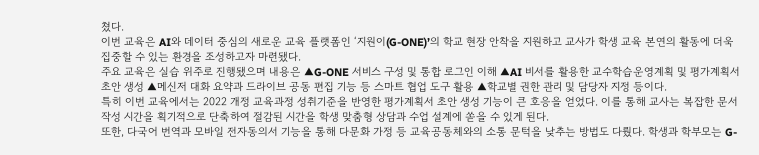쳤다.
이번 교육은 AI와 데이터 중심의 새로운 교육 플랫폼인 ‘지원이(G-ONE)’의 학교 현장 안착을 지원하고 교사가 학생 교육 본연의 활동에 더욱 집중할 수 있는 환경을 조성하고자 마련됐다.
주요 교육은 실습 위주로 진행됐으며 내용은 ▲G-ONE 서비스 구성 및 통합 로그인 이해 ▲AI 비서를 활용한 교수학습운영계획 및 평가계획서 초안 생성 ▲메신저 대화 요약과 드라이브 공동 편집 기능 등 스마트 협업 도구 활용 ▲학교별 권한 관리 및 담당자 지정 등이다.
특히 이번 교육에서는 2022 개정 교육과정 성취기준을 반영한 평가계획서 초안 생성 기능이 큰 호응을 얻었다. 이를 통해 교사는 복잡한 문서 작성 시간을 획기적으로 단축하여 절감된 시간을 학생 맞춤형 상담과 수업 설계에 쏟을 수 있게 된다.
또한, 다국어 번역과 모바일 전자동의서 기능을 통해 다문화 가정 등 교육공동체와의 소통 문턱을 낮추는 방법도 다뤘다. 학생과 학부모는 G-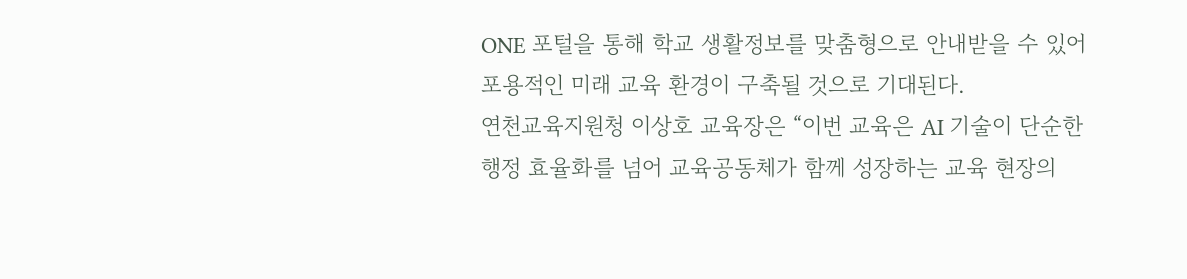ONE 포털을 통해 학교 생활정보를 맞춤형으로 안내받을 수 있어 포용적인 미래 교육 환경이 구축될 것으로 기대된다.
연천교육지원청 이상호 교육장은 “이번 교육은 AI 기술이 단순한 행정 효율화를 넘어 교육공동체가 함께 성장하는 교육 현장의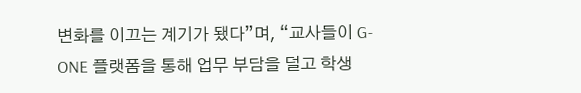변화를 이끄는 계기가 됐다”며, “교사들이 G-ONE 플랫폼을 통해 업무 부담을 덜고 학생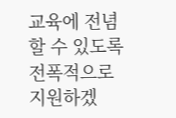교육에 전념할 수 있도록 전폭적으로 지원하겠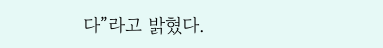다”라고 밝혔다.